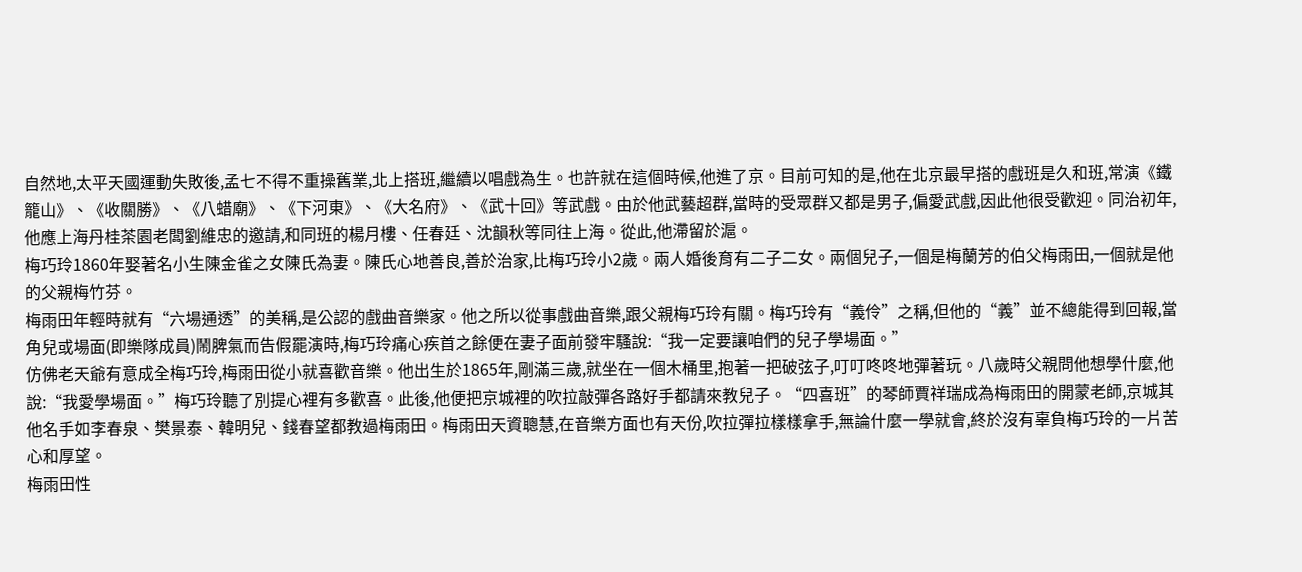自然地,太平天國運動失敗後,孟七不得不重操舊業,北上搭班,繼續以唱戲為生。也許就在這個時候,他進了京。目前可知的是,他在北京最早搭的戲班是久和班,常演《鐵籠山》、《收關勝》、《八蜡廟》、《下河東》、《大名府》、《武十回》等武戲。由於他武藝超群,當時的受眾群又都是男子,偏愛武戲,因此他很受歡迎。同治初年,他應上海丹桂茶園老闆劉維忠的邀請,和同班的楊月樓、任春廷、沈韻秋等同往上海。從此,他滯留於滬。
梅巧玲1860年娶著名小生陳金雀之女陳氏為妻。陳氏心地善良,善於治家,比梅巧玲小2歲。兩人婚後育有二子二女。兩個兒子,一個是梅蘭芳的伯父梅雨田,一個就是他的父親梅竹芬。
梅雨田年輕時就有“六場通透”的美稱,是公認的戲曲音樂家。他之所以從事戲曲音樂,跟父親梅巧玲有關。梅巧玲有“義伶”之稱,但他的“義”並不總能得到回報,當角兒或場面(即樂隊成員)鬧脾氣而告假罷演時,梅巧玲痛心疾首之餘便在妻子面前發牢騷說:“我一定要讓咱們的兒子學場面。”
仿佛老天爺有意成全梅巧玲,梅雨田從小就喜歡音樂。他出生於1865年,剛滿三歲,就坐在一個木桶里,抱著一把破弦子,叮叮咚咚地彈著玩。八歲時父親問他想學什麼,他說:“我愛學場面。”梅巧玲聽了別提心裡有多歡喜。此後,他便把京城裡的吹拉敲彈各路好手都請來教兒子。“四喜班”的琴師賈祥瑞成為梅雨田的開蒙老師,京城其他名手如李春泉、樊景泰、韓明兒、錢春望都教過梅雨田。梅雨田天資聰慧,在音樂方面也有天份,吹拉彈拉樣樣拿手,無論什麼一學就會,終於沒有辜負梅巧玲的一片苦心和厚望。
梅雨田性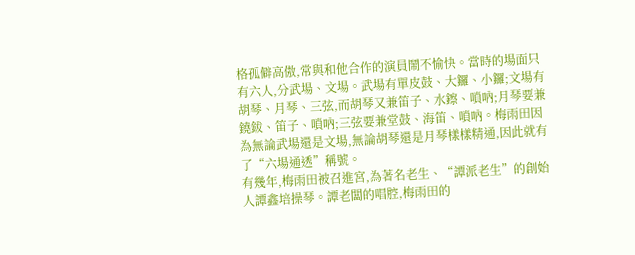格孤僻高傲,常與和他合作的演員鬧不愉快。當時的場面只有六人,分武場、文場。武場有單皮鼓、大鑼、小鑼;文場有胡琴、月琴、三弦,而胡琴又兼笛子、水鑔、嗩吶;月琴要兼鐃鈸、笛子、嗩吶;三弦要兼堂鼓、海笛、嗩吶。梅雨田因為無論武場還是文場,無論胡琴還是月琴樣樣精通,因此就有了“六場通透”稱號。
有幾年,梅雨田被召進宮,為著名老生、“譚派老生”的創始人譚鑫培操琴。譚老闆的唱腔,梅雨田的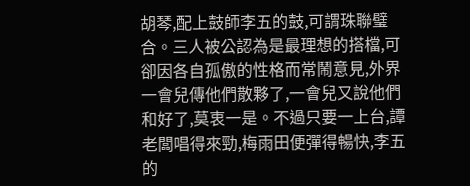胡琴,配上鼓師李五的鼓,可謂珠聯璧合。三人被公認為是最理想的搭檔,可卻因各自孤傲的性格而常鬧意見,外界一會兒傳他們散夥了,一會兒又說他們和好了,莫衷一是。不過只要一上台,譚老闆唱得來勁,梅雨田便彈得暢快,李五的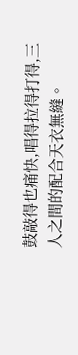鼓敲得也痛快,唱得拉得打得,三人之間的配合天衣無縫。